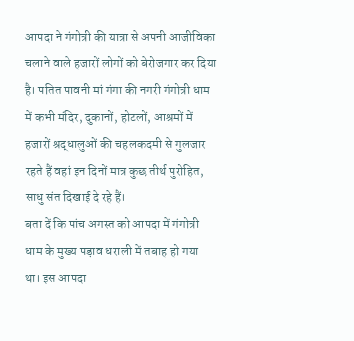आपदा ने गंगोत्री की यात्रा से अपनी आजीविका चलाने वाले हजारों लोगों को बेरोजगार कर दिया है। पतित पावनी मां गंगा की नगरी गंगोत्री धाम में कभी मंदिर, दुकानों, होटलों, आश्रमों में हजारों श्रद्धालुओं की चहलकदमी से गुलजार रहते हैं वहां इन दिनों मात्र कुछ तीर्थ पुरोहित, साधु संत दिखाई दे रहे हैं।
बता दें कि पांच अगस्त को आपदा में गंगोत्री धाम के मुख्य पड़ाव धराली में तबाह हो गया था। इस आपदा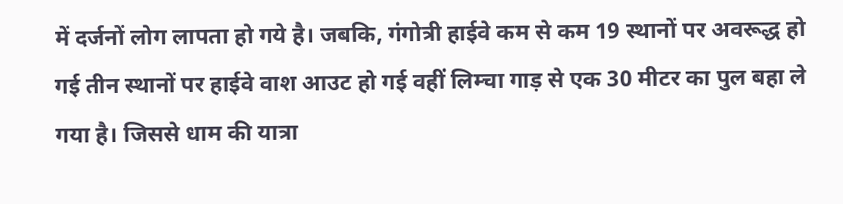में दर्जनों लोग लापता हो गये है। जबकि, गंगोत्री हाईवे कम से कम 19 स्थानों पर अवरूद्ध हो गई तीन स्थानों पर हाईवे वाश आउट हो गई वहीं लिम्चा गाड़ से एक 30 मीटर का पुल बहा ले गया है। जिससे धाम की यात्रा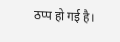ठप्प हो गई है।